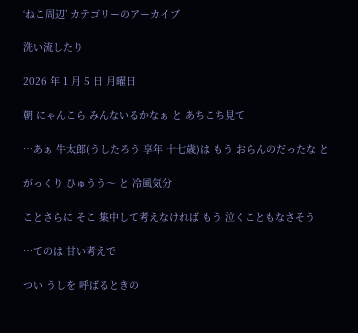‘ねこ周辺’ カテゴリーのアーカイブ

洗い流したり

2026 年 1 月 5 日 月曜日

朝 にゃんこら みんないるかなぁ と あちこち見て

…あぁ 牛太郎(うしたろう 享年 十七歳)は もう おらんのだったな と

がっくり ひゅうう〜 と 冷風気分

ことさらに そこ 集中して考えなければ もう 泣くこともなさそう

…てのは 甘い考えで

つい うしを 呼ばるときの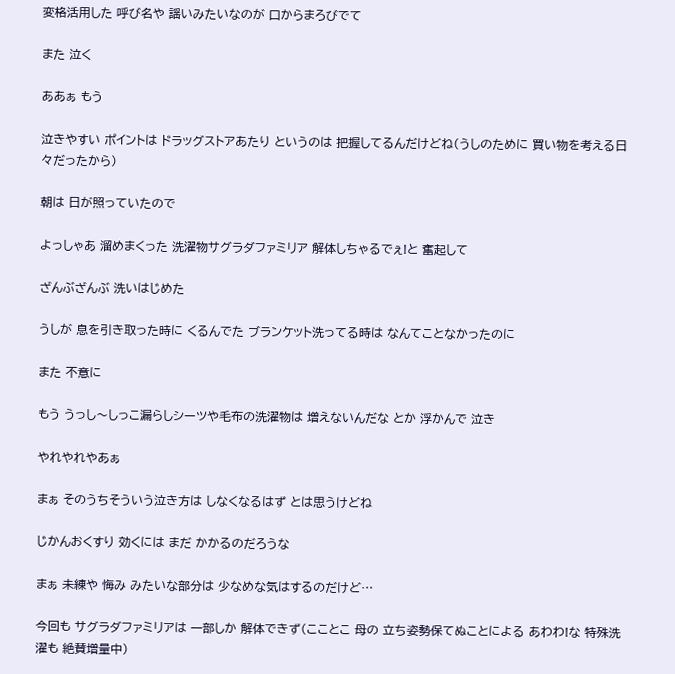変格活用した 呼び名や 謡いみたいなのが 口からまろびでて

また 泣く

ああぁ もう

泣きやすい ポイントは ドラッグストアあたり というのは 把握してるんだけどね(うしのために 買い物を考える日々だったから)

朝は 日が照っていたので

よっしゃあ 溜めまくった 洗濯物サグラダファミリア 解体しちゃるでぇ!と 奮起して

ざんぶざんぶ 洗いはじめた

うしが 息を引き取った時に くるんでた ブランケット洗ってる時は なんてことなかったのに

また 不意に

もう うっし〜しっこ漏らしシーツや毛布の洗濯物は 増えないんだな とか 浮かんで 泣き

やれやれやあぁ

まぁ そのうちそういう泣き方は しなくなるはず とは思うけどね

じかんおくすり 効くには まだ かかるのだろうな

まぁ 未練や 悔み みたいな部分は 少なめな気はするのだけど…

今回も サグラダファミリアは 一部しか 解体できず(こことこ 母の 立ち姿勢保てぬことによる あわわ!な 特殊洗濯も 絶賛増量中)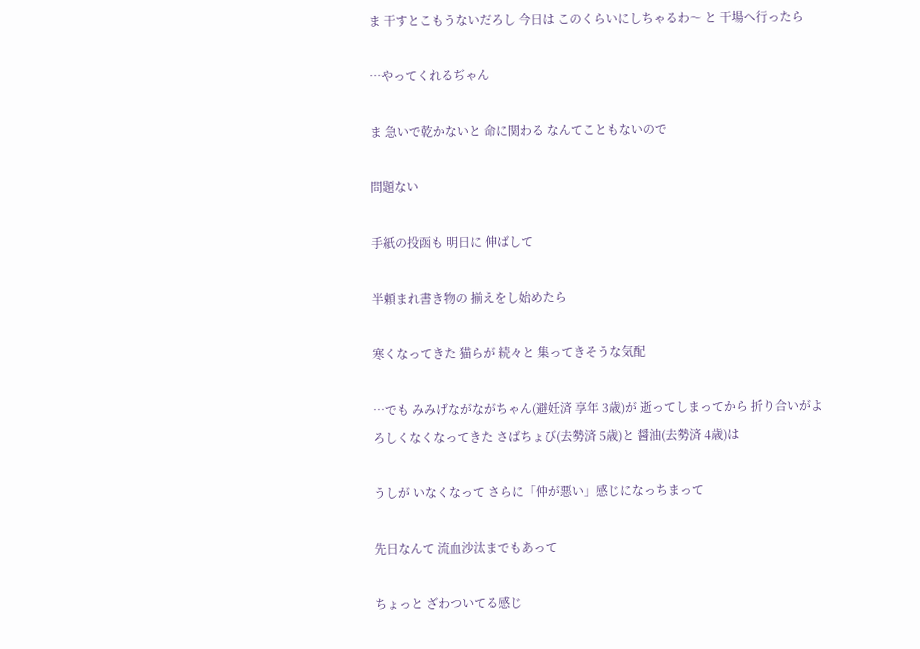ま 干すとこもうないだろし 今日は このくらいにしちゃるわ〜 と 干場へ行ったら

…やってくれるぢゃん

ま 急いで乾かないと 命に関わる なんてこともないので

問題ない

手紙の投函も 明日に 伸ばして

半頼まれ書き物の 揃えをし始めたら

寒くなってきた 猫らが 続々と 集ってきそうな気配

…でも みみげながながちゃん(避妊済 享年 3歳)が 逝ってしまってから 折り合いがよろしくなくなってきた さばちょび(去勢済 5歳)と 醤油(去勢済 4歳)は

うしが いなくなって さらに「仲が悪い」感じになっちまって

先日なんて 流血沙汰までもあって

ちょっと ざわついてる感じ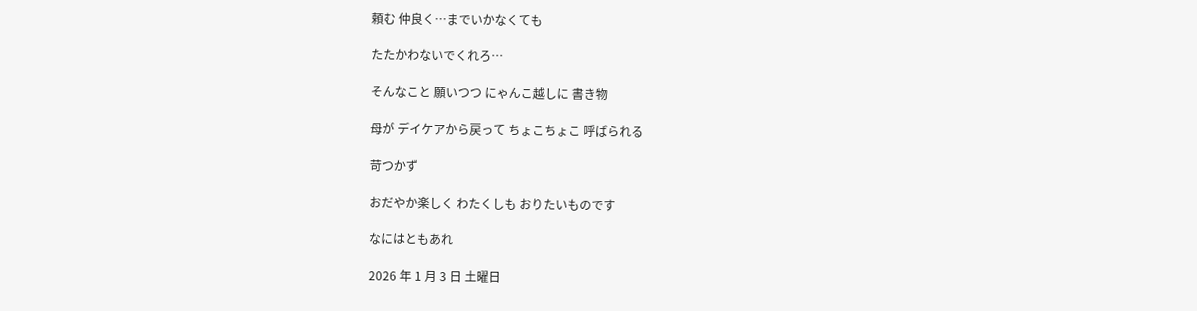頼む 仲良く…までいかなくても

たたかわないでくれろ…

そんなこと 願いつつ にゃんこ越しに 書き物

母が デイケアから戻って ちょこちょこ 呼ばられる

苛つかず

おだやか楽しく わたくしも おりたいものです

なにはともあれ

2026 年 1 月 3 日 土曜日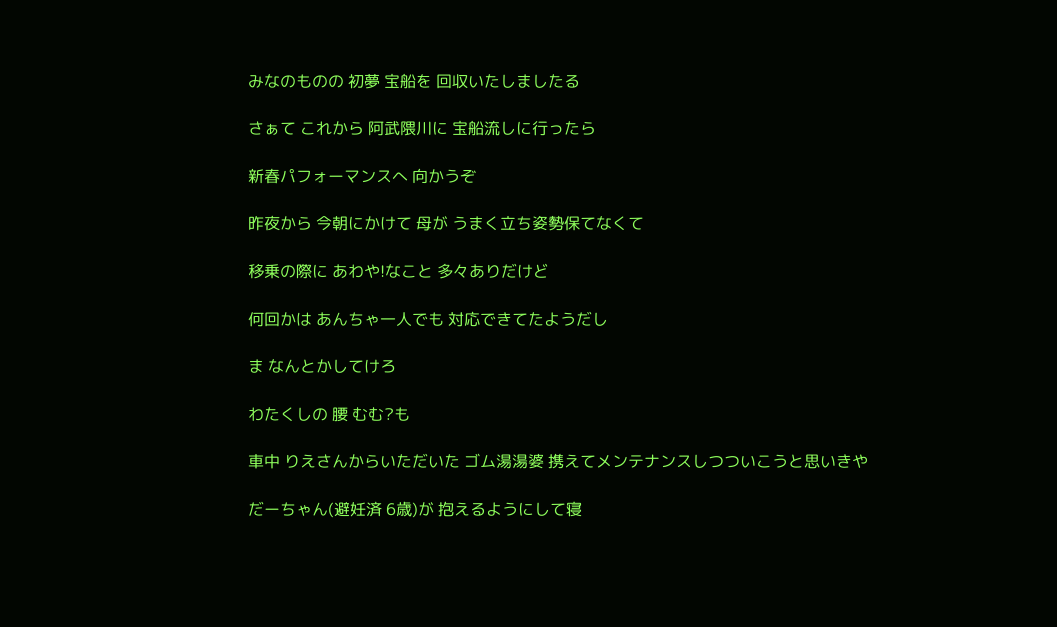みなのものの 初夢 宝船を 回収いたしましたる

さぁて これから 阿武隈川に 宝船流しに行ったら

新春パフォーマンスへ 向かうぞ

昨夜から 今朝にかけて 母が うまく立ち姿勢保てなくて

移乗の際に あわや!なこと 多々ありだけど

何回かは あんちゃ一人でも 対応できてたようだし

ま なんとかしてけろ

わたくしの 腰 むむ?も

車中 りえさんからいただいた ゴム湯湯婆 携えてメンテナンスしつついこうと思いきや

だーちゃん(避妊済 6歳)が 抱えるようにして寝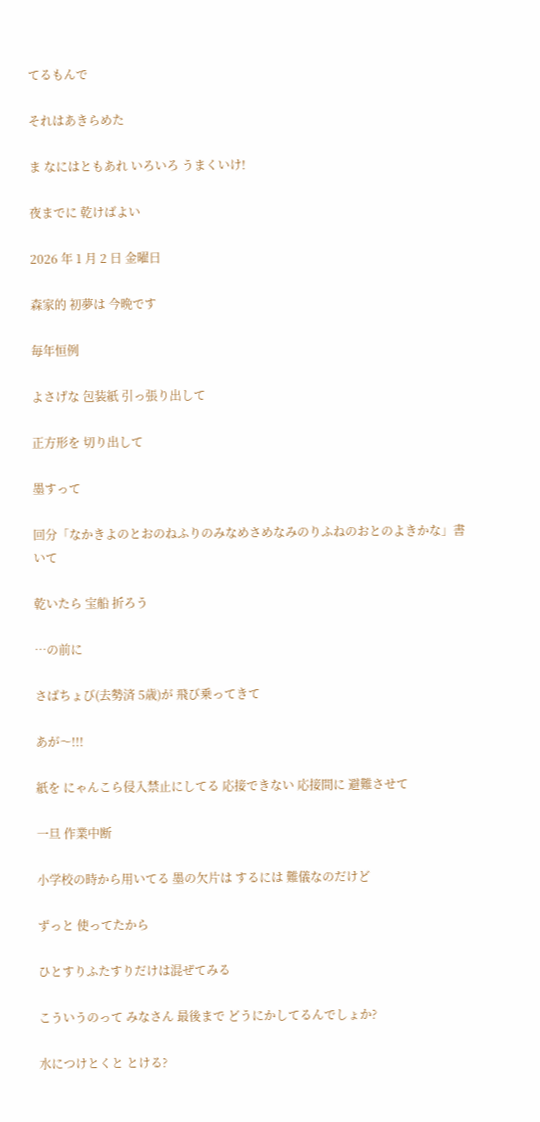てるもんで

それはあきらめた

ま なにはともあれ いろいろ うまくいけ!

夜までに 乾けばよい

2026 年 1 月 2 日 金曜日

森家的 初夢は 今晩です

毎年恒例

よさげな 包装紙 引っ張り出して

正方形を 切り出して

墨すって

回分「なかきよのとおのねふりのみなめさめなみのりふねのおとのよきかな」書いて

乾いたら 宝船 折ろう

…の前に

さばちょび(去勢済 5歳)が 飛び乗ってきて

あが〜!!!

紙を にゃんこら侵入禁止にしてる 応接できない 応接間に 避難させて

一旦 作業中断

小学校の時から用いてる 墨の欠片は するには 難儀なのだけど

ずっと 使ってたから

ひとすりふたすりだけは混ぜてみる

こういうのって みなさん 最後まで どうにかしてるんでしょか?

水につけとくと とける?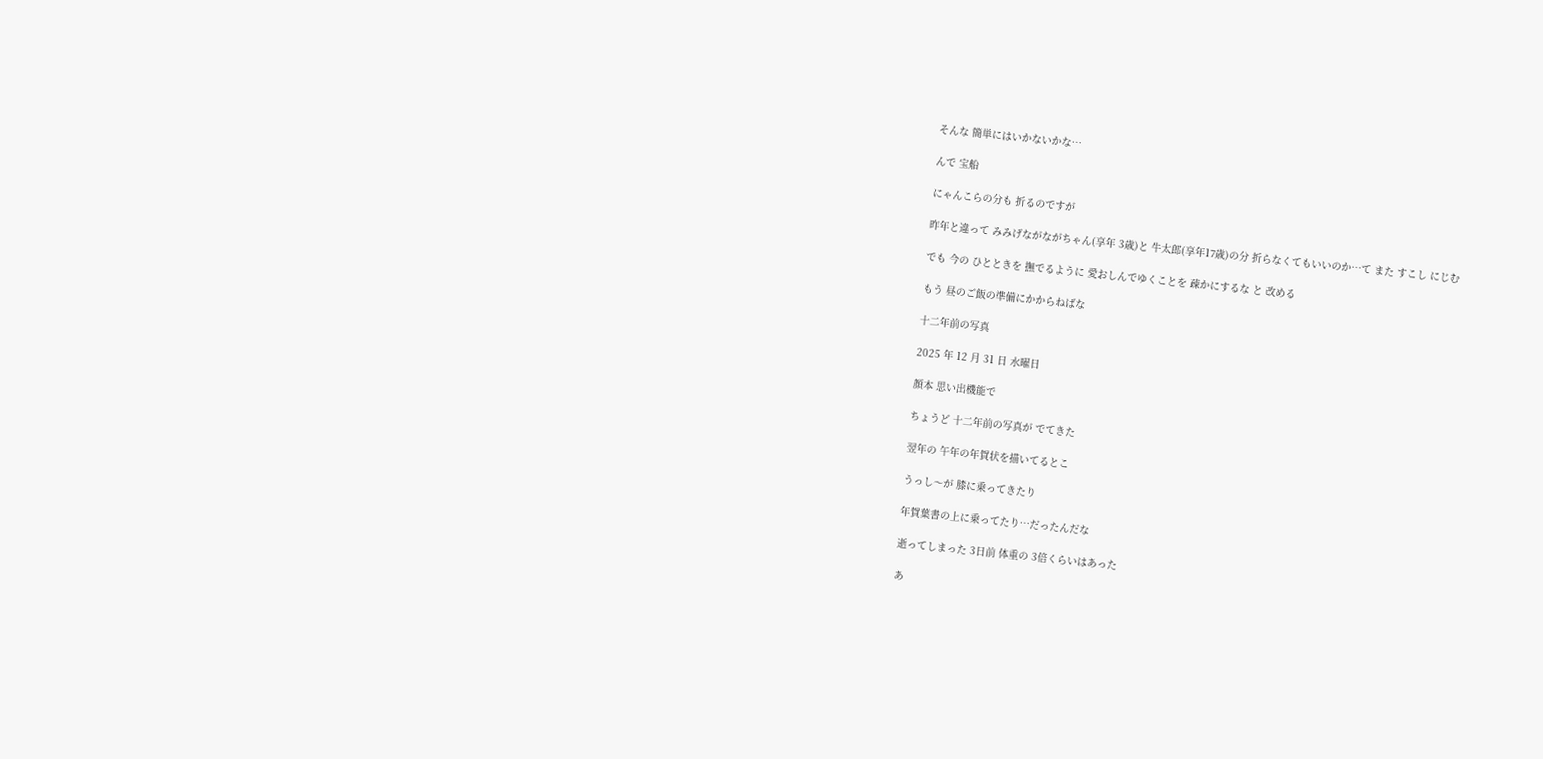そんな 簡単にはいかないかな…

んで 宝船

にゃんこらの分も 折るのですが

昨年と違って みみげながながちゃん(享年 3歳)と 牛太郎(享年17歳)の分 折らなくてもいいのか…て また すこし にじむ

でも 今の ひとときを 撫でるように 愛おしんでゆくことを 疎かにするな と 改める

もう 昼のご飯の準備にかからねばな

十二年前の写真

2025 年 12 月 31 日 水曜日

顔本 思い出機能で

ちょうど 十二年前の写真が でてきた

翌年の 午年の年賀状を描いてるとこ

うっし〜が 膝に乗ってきたり

年賀葉書の上に乗ってたり…だったんだな

逝ってしまった 3日前 体重の 3倍くらいはあった

あ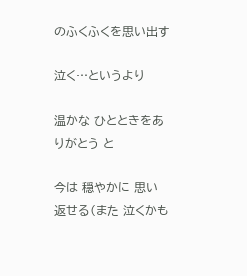のふくふくを思い出す

泣く…というより

温かな ひとときをありがとう と

今は 穏やかに 思い返せる(また 泣くかも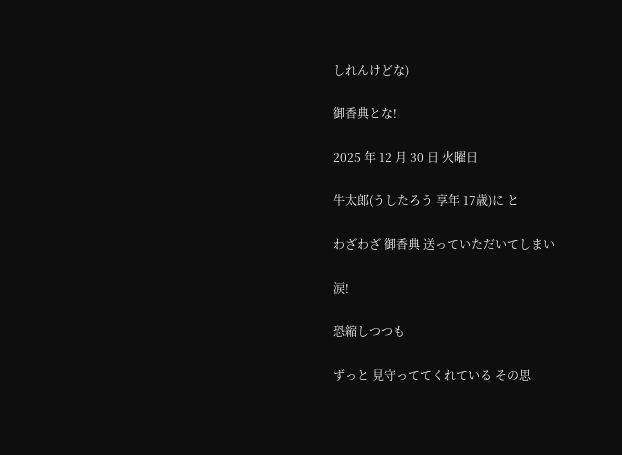しれんけどな)

御香典とな!

2025 年 12 月 30 日 火曜日

牛太郎(うしたろう 享年 17歳)に と

わざわざ 御香典 送っていただいてしまい

涙!

恐縮しつつも

ずっと 見守っててくれている その思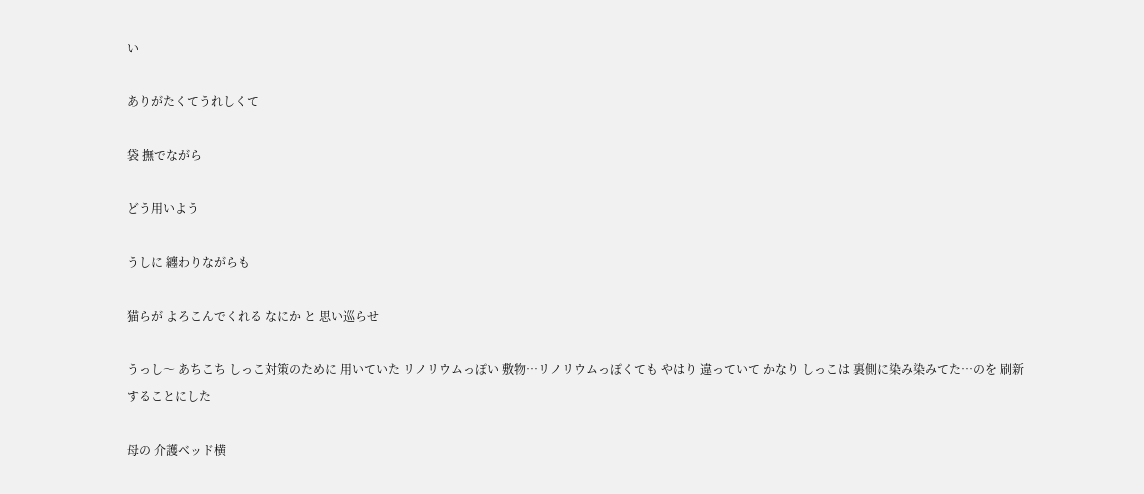い

ありがたくてうれしくて

袋 撫でながら

どう用いよう

うしに 纏わりながらも

猫らが よろこんでくれる なにか と 思い巡らせ

うっし〜 あちこち しっこ対策のために 用いていた リノリウムっぽい 敷物…リノリウムっぽくても やはり 違っていて かなり しっこは 裏側に染み染みてた…のを 刷新することにした

母の 介護ベッド横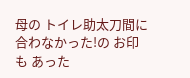母の トイレ助太刀間に合わなかった!の お印も あった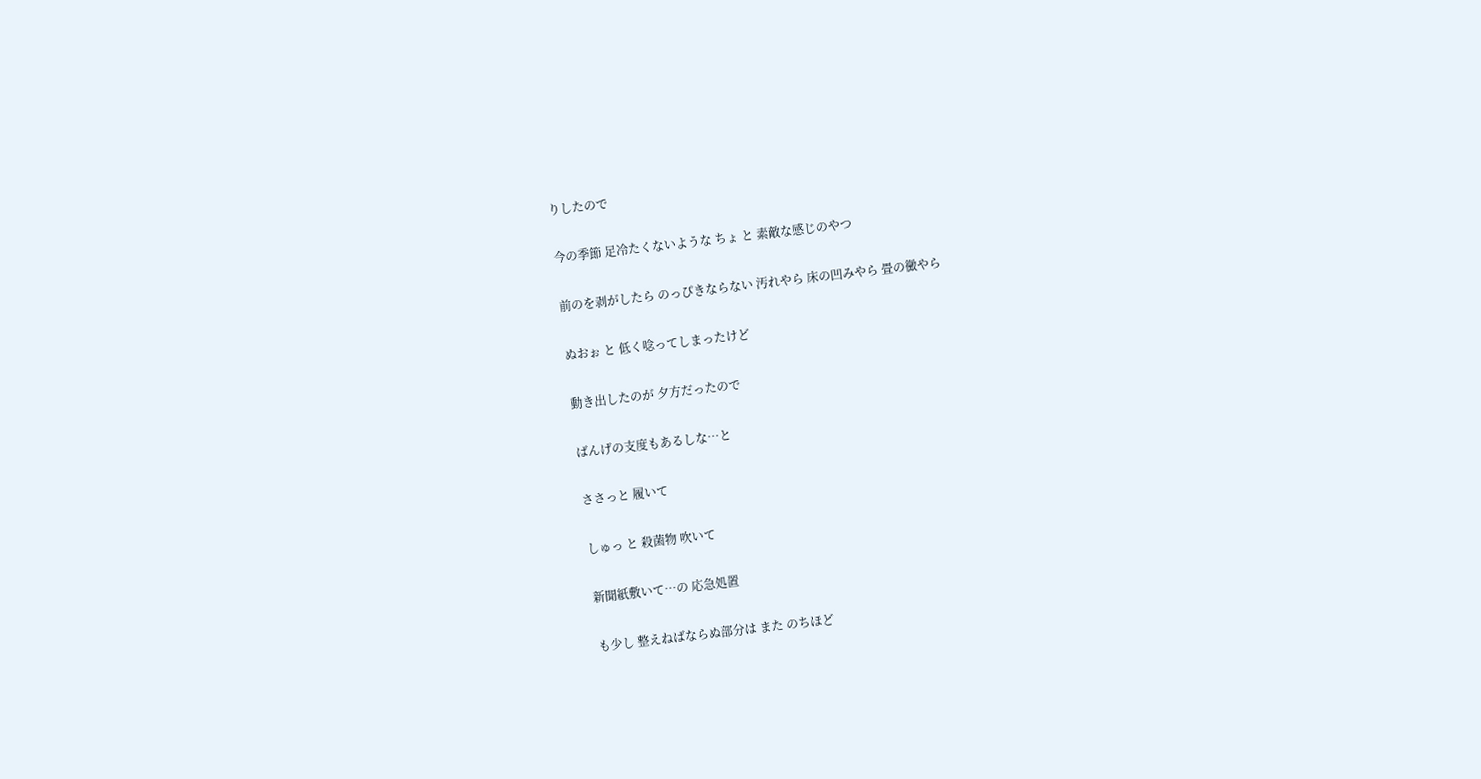りしたので

今の季節 足冷たくないような ちょ と 素敵な感じのやつ

前のを剥がしたら のっぴきならない 汚れやら 床の凹みやら 畳の黴やら

ぬおぉ と 低く唸ってしまったけど

動き出したのが 夕方だったので

ばんげの支度もあるしな…と

ささっと 履いて

しゅっ と 殺菌物 吹いて

新聞紙敷いて…の 応急処置

も少し 整えねばならぬ部分は また のちほど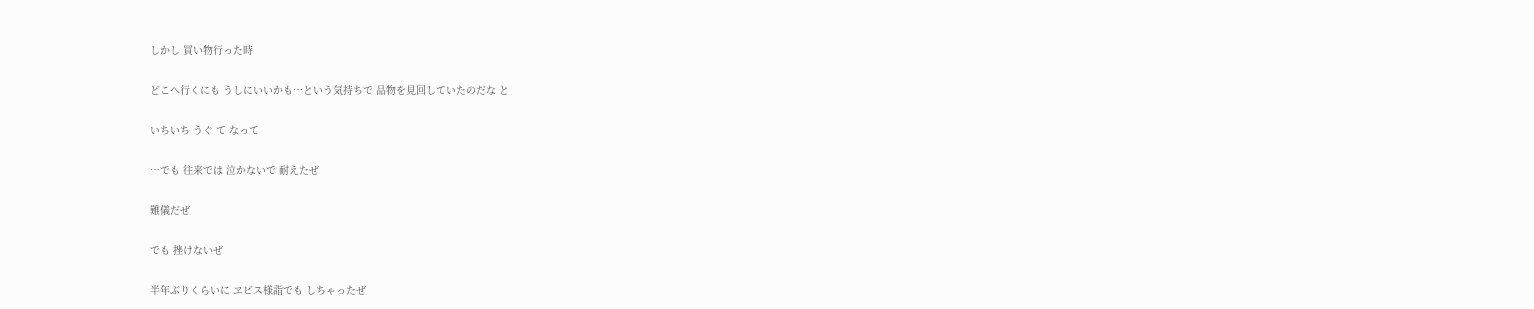しかし 買い物行った時

どこへ行くにも うしにいいかも…という気持ちで 品物を見回していたのだな と

いちいち うぐ て なって

…でも 往来では 泣かないで 耐えたぜ

難儀だぜ

でも 挫けないぜ

半年ぶりくらいに ヱビス様詣でも しちゃったぜ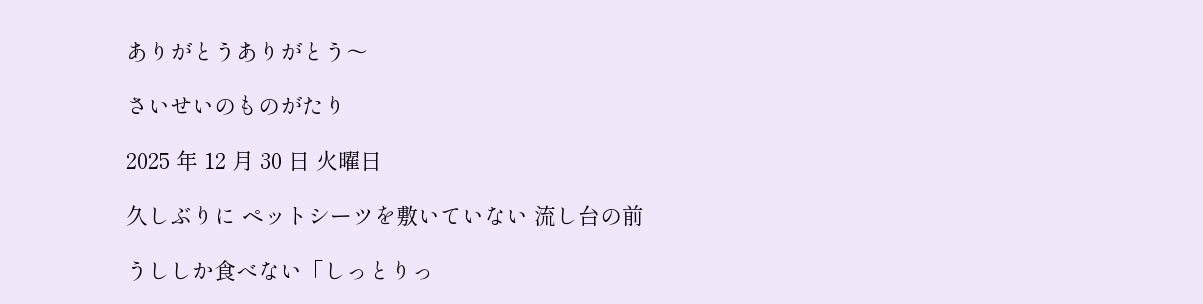ありがとうありがとう〜

さいせいのものがたり

2025 年 12 月 30 日 火曜日

久しぶりに ペットシーツを敷いていない 流し台の前

うししか食べない「しっとりっ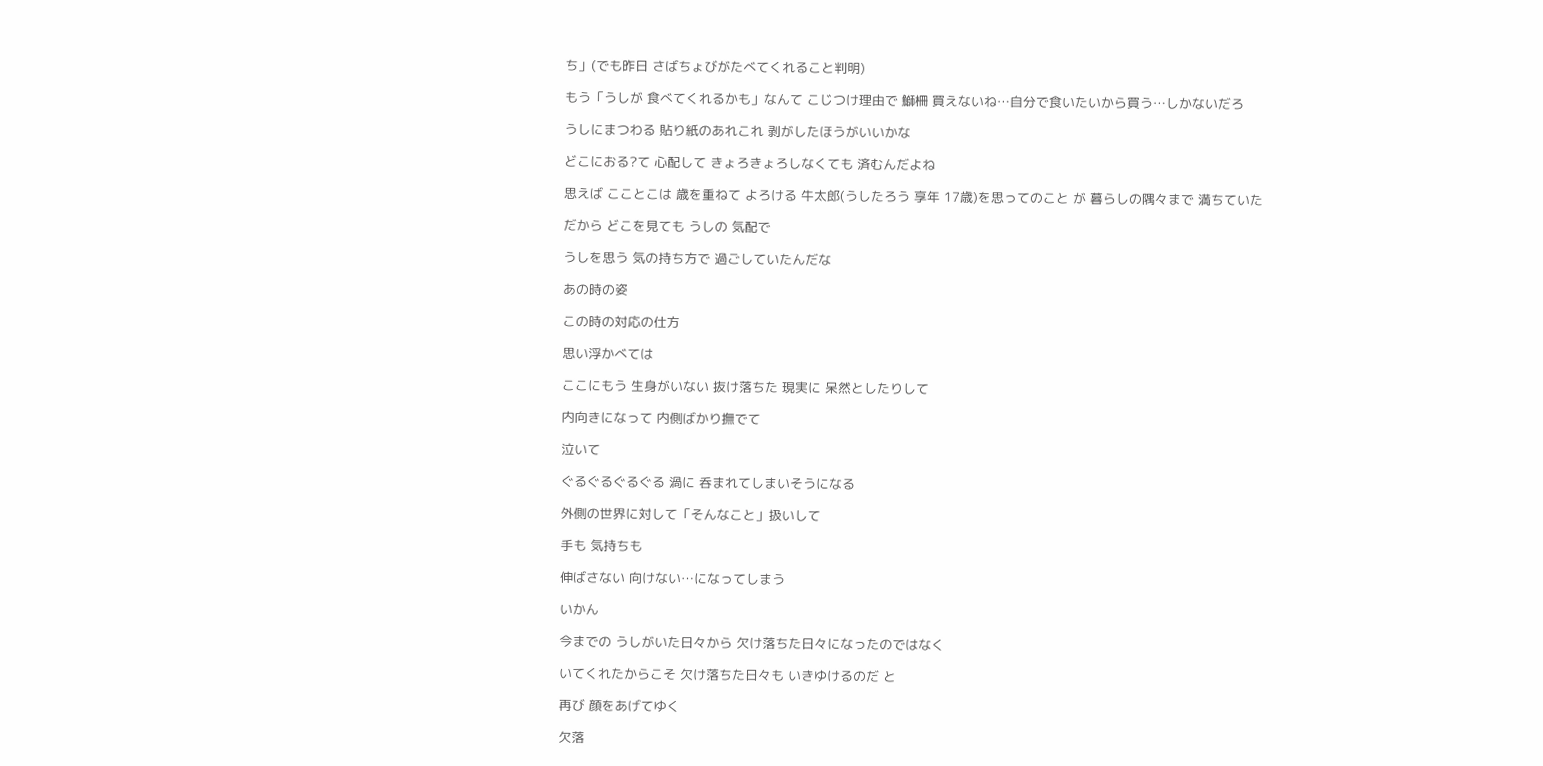ち」(でも昨日 さばちょびがたべてくれること判明)

もう「うしが 食べてくれるかも」なんて こじつけ理由で 鰤柵 買えないね…自分で食いたいから買う…しかないだろ

うしにまつわる 貼り紙のあれこれ 剥がしたほうがいいかな

どこにおる?て 心配して きょろきょろしなくても 済むんだよね

思えば こことこは 歳を重ねて よろける 牛太郎(うしたろう 享年 17歳)を思ってのこと が 暮らしの隅々まで 満ちていた

だから どこを見ても うしの 気配で

うしを思う 気の持ち方で 過ごしていたんだな

あの時の姿

この時の対応の仕方

思い浮かべては

ここにもう 生身がいない 抜け落ちた 現実に 呆然としたりして

内向きになって 内側ばかり撫でて

泣いて

ぐるぐるぐるぐる 渦に 呑まれてしまいそうになる

外側の世界に対して「そんなこと」扱いして

手も 気持ちも

伸ばさない 向けない…になってしまう

いかん

今までの うしがいた日々から 欠け落ちた日々になったのではなく

いてくれたからこそ 欠け落ちた日々も いきゆけるのだ と

再び 顔をあげてゆく

欠落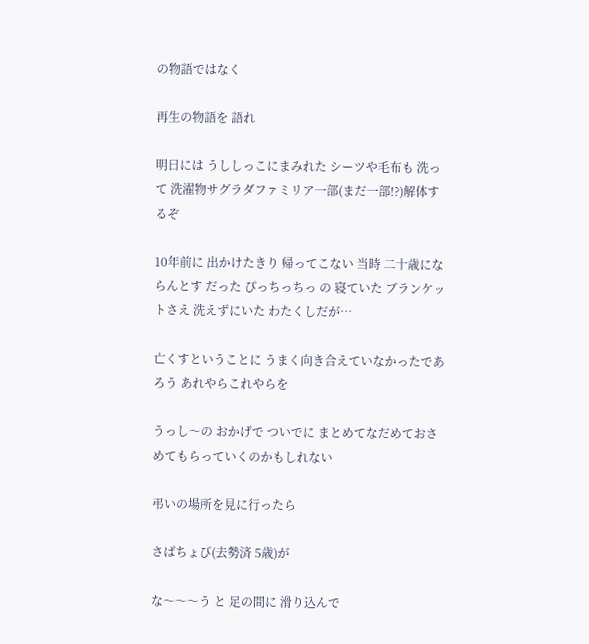の物語ではなく

再生の物語を 語れ

明日には うししっこにまみれた シーツや毛布も 洗って 洗濯物サグラダファミリア一部(まだ一部!?)解体するぞ

10年前に 出かけたきり 帰ってこない 当時 二十歳にならんとす だった ぴっちっちっ の 寝ていた ブランケットさえ 洗えずにいた わたくしだが…

亡くすということに うまく向き合えていなかったであろう あれやらこれやらを

うっし〜の おかげで ついでに まとめてなだめておさめてもらっていくのかもしれない

弔いの場所を見に行ったら

さばちょび(去勢済 5歳)が

な〜〜〜う と 足の間に 滑り込んで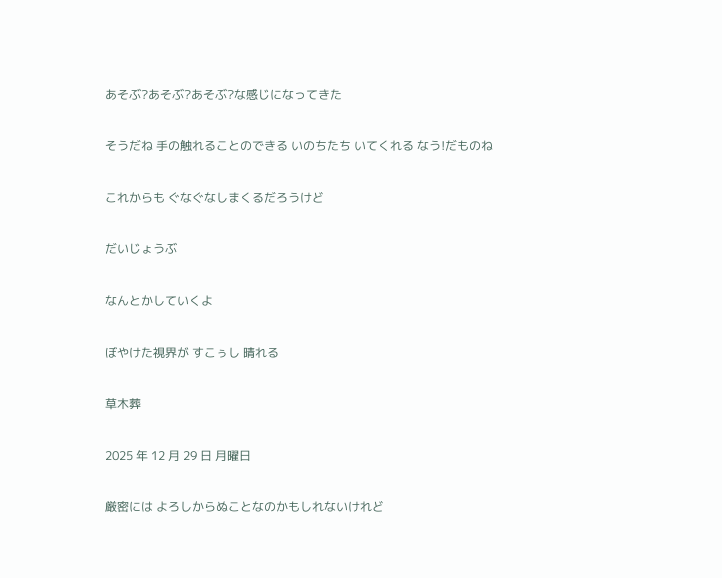あそぶ?あそぶ?あそぶ?な感じになってきた

そうだね 手の触れることのできる いのちたち いてくれる なう!だものね

これからも ぐなぐなしまくるだろうけど

だいじょうぶ

なんとかしていくよ

ぼやけた視界が すこぅし 晴れる

草木葬

2025 年 12 月 29 日 月曜日

厳密には よろしからぬことなのかもしれないけれど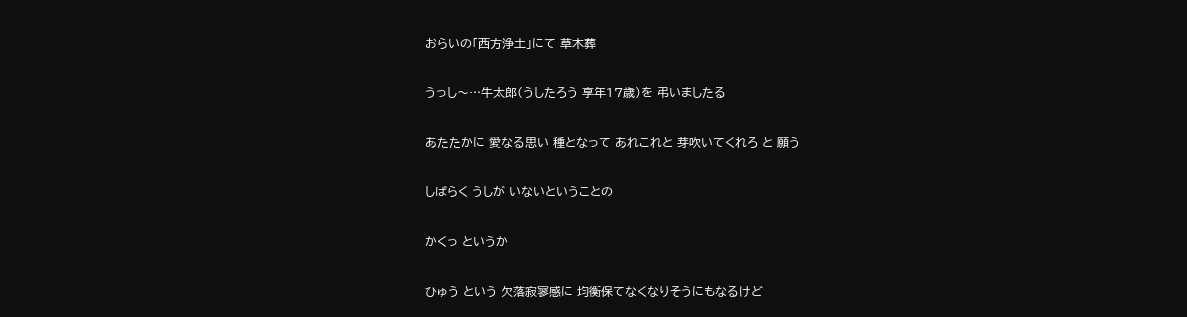おらいの「西方浄土」にて 草木葬

うっし〜…牛太郎(うしたろう 享年17歳)を 弔いましたる

あたたかに 愛なる思い 種となって あれこれと 芽吹いてくれろ と 願う

しばらく うしが いないということの

かくっ というか

ひゅう という 欠落寂寥感に 均衡保てなくなりそうにもなるけど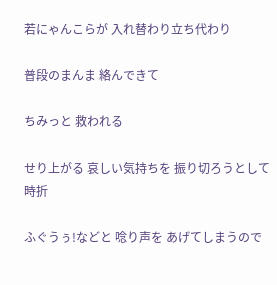若にゃんこらが 入れ替わり立ち代わり

普段のまんま 絡んできて

ちみっと 救われる

せり上がる 哀しい気持ちを 振り切ろうとして 時折

ふぐうぅ!などと 唸り声を あげてしまうので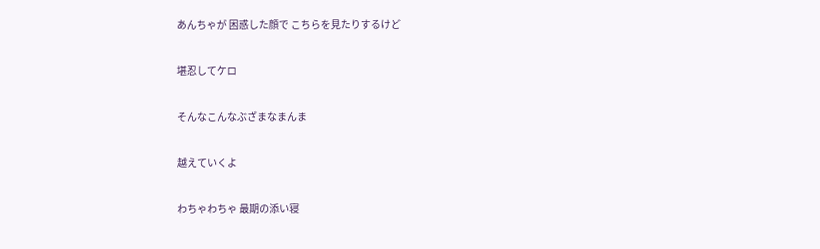あんちゃが 困惑した顔で こちらを見たりするけど

堪忍してケロ

そんなこんなぶざまなまんま

越えていくよ

わちゃわちゃ 最期の添い寝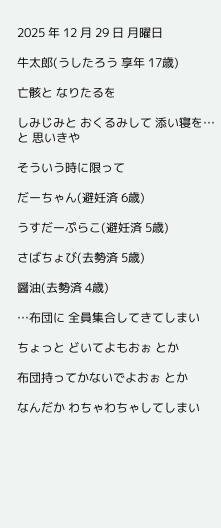2025 年 12 月 29 日 月曜日

牛太郎(うしたろう 享年 17歳)

亡骸と なりたるを

しみじみと おくるみして 添い寝を…と 思いきや

そういう時に限って

だーちゃん(避妊済 6歳)

うすだーぷらこ(避妊済 5歳)

さばちょび(去勢済 5歳)

醤油(去勢済 4歳)

…布団に 全員集合してきてしまい

ちょっと どいてよもおぉ とか

布団持ってかないでよおぉ とか

なんだか わちゃわちゃしてしまい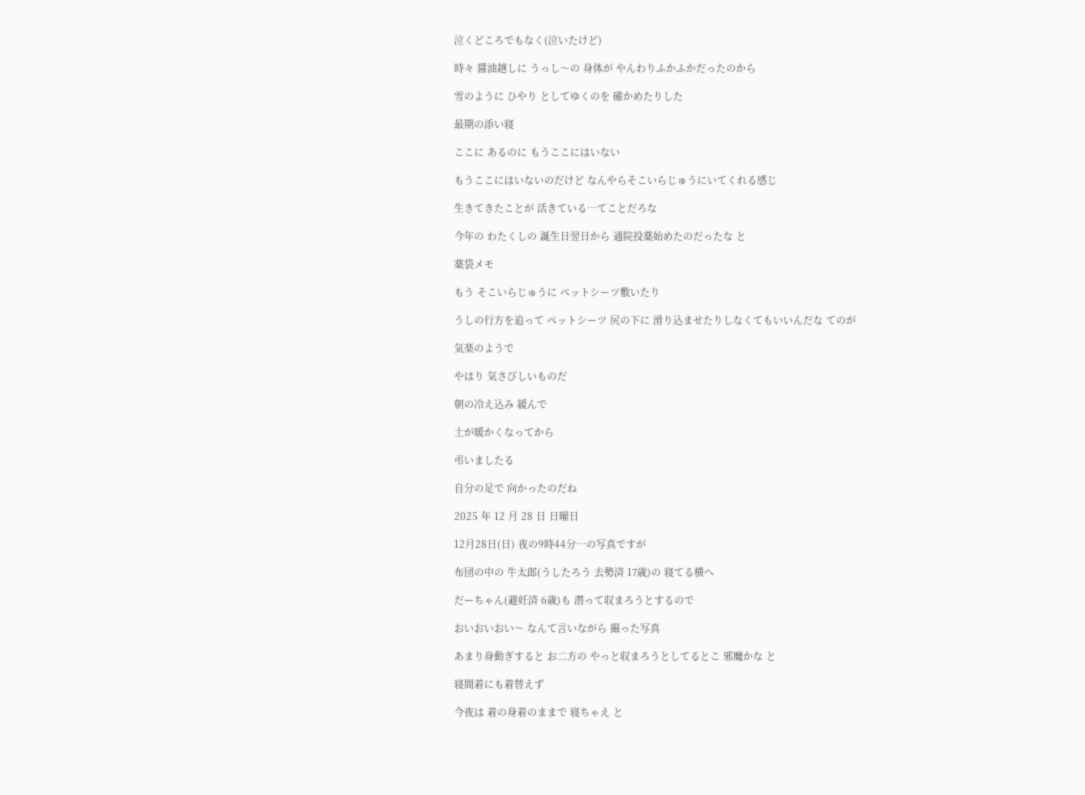泣くどころでもなく(泣いたけど)

時々 醤油越しに うっし〜の 身体が やんわりふかふかだったのから

雪のように ひやり としてゆくのを 確かめたりした

最期の添い寝

ここに あるのに もうここにはいない

もうここにはいないのだけど なんやらそこいらじゅうにいてくれる感じ

生きてきたことが 活きている…てことだろな

今年の わたくしの 誕生日翌日から 通院投薬始めたのだったな と

薬袋メモ

もう そこいらじゅうに ペットシーツ敷いたり

うしの行方を追って ペットシーツ 尻の下に 滑り込ませたりしなくてもいいんだな てのが

気楽のようで

やはり 気さびしいものだ

朝の冷え込み 緩んで

土が暖かくなってから

弔いましたる

自分の足で 向かったのだね

2025 年 12 月 28 日 日曜日

12月28日(日) 夜の9時44分…の写真ですが

布団の中の 牛太郎(うしたろう 去勢済 17歳)の 寝てる横へ

だーちゃん(避妊済 6歳)も 潜って収まろうとするので

おいおいおい〜 なんて言いながら 撮った写真

あまり身動ぎすると お二方の やっと収まろうとしてるとこ 邪魔かな と

寝間着にも着替えず

今夜は 着の身着のままで 寝ちゃえ と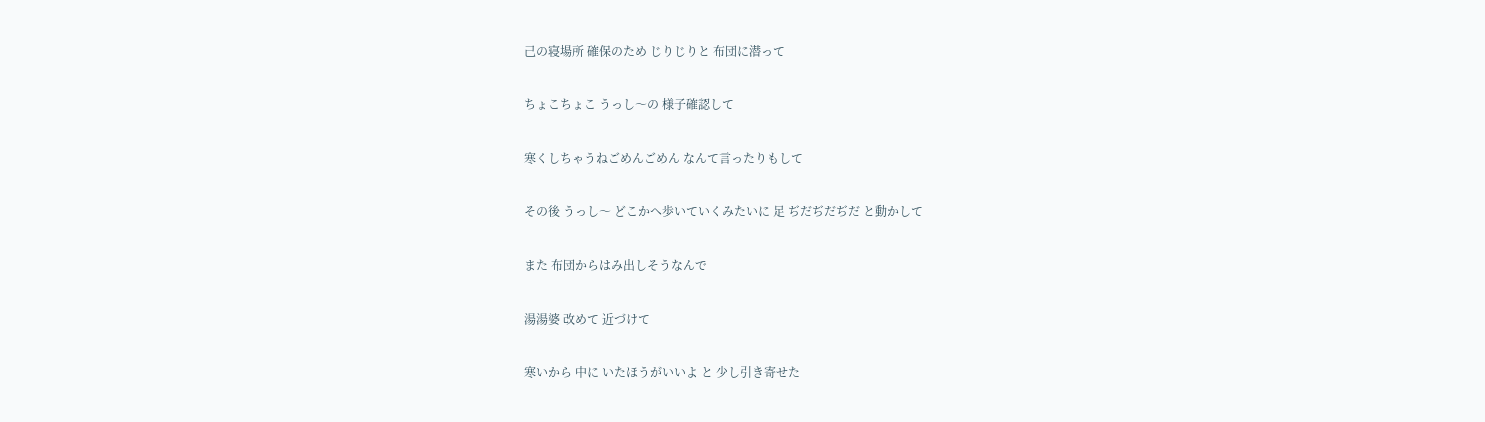己の寝場所 確保のため じりじりと 布団に潜って

ちょこちょこ うっし〜の 様子確認して

寒くしちゃうねごめんごめん なんて言ったりもして

その後 うっし〜 どこかへ歩いていくみたいに 足 ぢだぢだぢだ と動かして

また 布団からはみ出しそうなんで

湯湯婆 改めて 近づけて

寒いから 中に いたほうがいいよ と 少し引き寄せた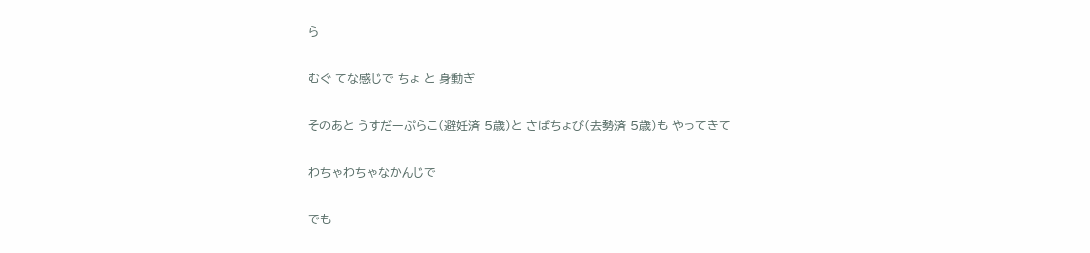ら

むぐ てな感じで ちょ と 身動ぎ

そのあと うすだーぷらこ(避妊済 5歳)と さばちょび(去勢済 5歳)も やってきて

わちゃわちゃなかんじで

でも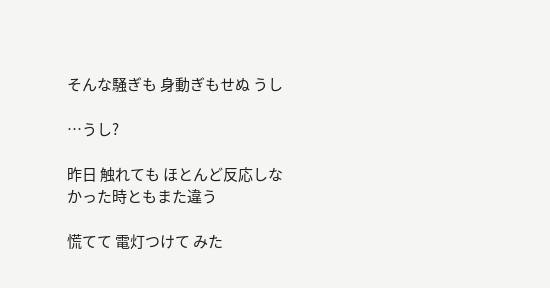そんな騒ぎも 身動ぎもせぬ うし

…うし?

昨日 触れても ほとんど反応しなかった時ともまた違う

慌てて 電灯つけて みた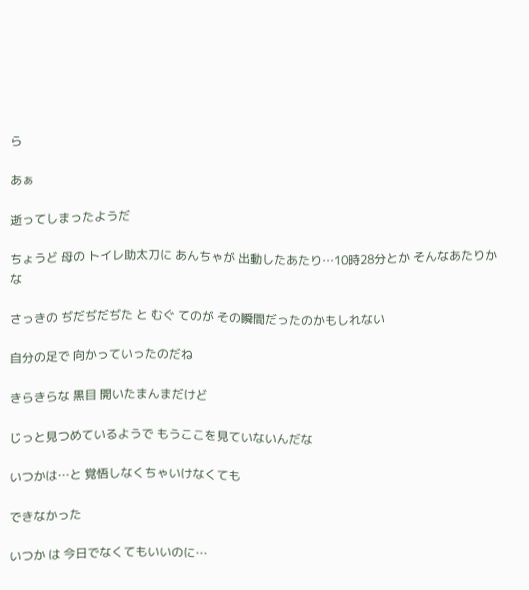ら

あぁ

逝ってしまったようだ

ちょうど 母の トイレ助太刀に あんちゃが 出動したあたり…10時28分とか そんなあたりかな

さっきの ぢだぢだぢた と むぐ てのが その瞬間だったのかもしれない

自分の足で 向かっていったのだね

きらきらな 黒目 開いたまんまだけど

じっと見つめているようで もうここを見ていないんだな

いつかは…と 覚悟しなくちゃいけなくても

できなかった

いつか は 今日でなくてもいいのに…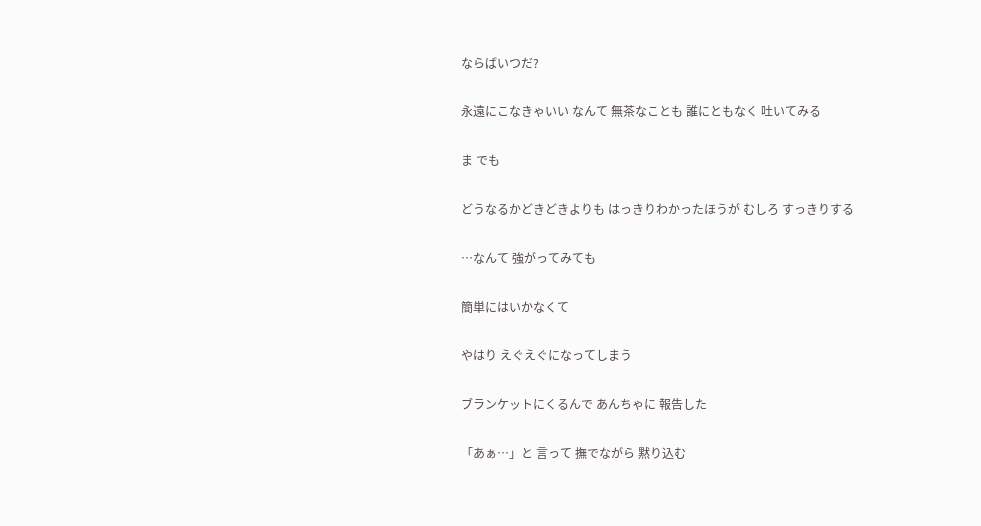ならばいつだ?

永遠にこなきゃいい なんて 無茶なことも 誰にともなく 吐いてみる

ま でも

どうなるかどきどきよりも はっきりわかったほうが むしろ すっきりする

…なんて 強がってみても

簡単にはいかなくて

やはり えぐえぐになってしまう

ブランケットにくるんで あんちゃに 報告した

「あぁ…」と 言って 撫でながら 黙り込む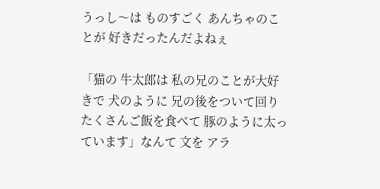うっし〜は ものすごく あんちゃのことが 好きだったんだよねぇ

「猫の 牛太郎は 私の兄のことが大好きで 犬のように 兄の後をついて回り たくさんご飯を食べて 豚のように太っています」なんて 文を アラ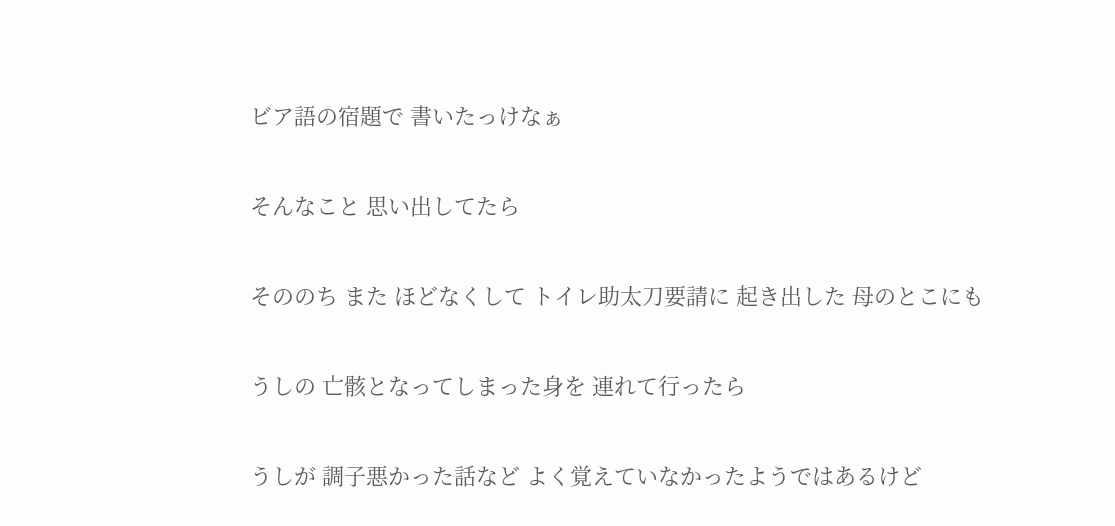ビア語の宿題で 書いたっけなぁ

そんなこと 思い出してたら

そののち また ほどなくして トイレ助太刀要請に 起き出した 母のとこにも

うしの 亡骸となってしまった身を 連れて行ったら

うしが 調子悪かった話など よく覚えていなかったようではあるけど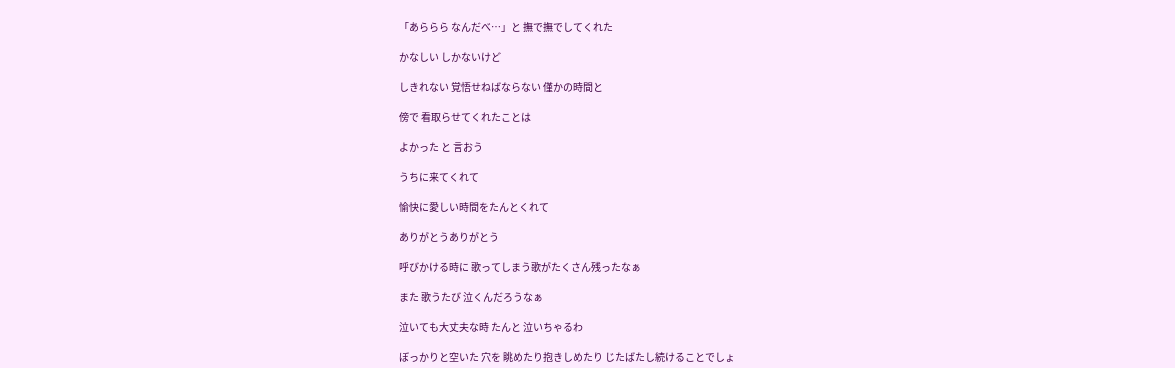「あららら なんだべ…」と 撫で撫でしてくれた

かなしい しかないけど

しきれない 覚悟せねばならない 僅かの時間と

傍で 看取らせてくれたことは

よかった と 言おう

うちに来てくれて

愉快に愛しい時間をたんとくれて

ありがとうありがとう

呼びかける時に 歌ってしまう歌がたくさん残ったなぁ

また 歌うたび 泣くんだろうなぁ

泣いても大丈夫な時 たんと 泣いちゃるわ

ぼっかりと空いた 穴を 眺めたり抱きしめたり じたばたし続けることでしょ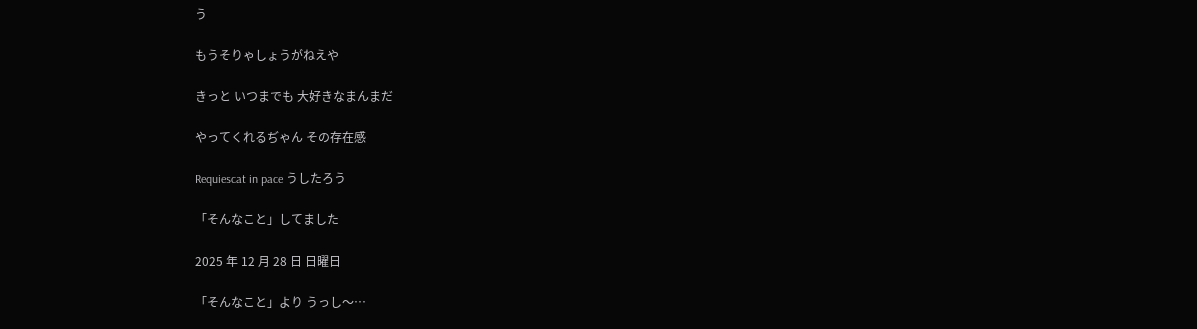う

もうそりゃしょうがねえや

きっと いつまでも 大好きなまんまだ

やってくれるぢゃん その存在感

Requiescat in pace うしたろう

「そんなこと」してました

2025 年 12 月 28 日 日曜日

「そんなこと」より うっし〜…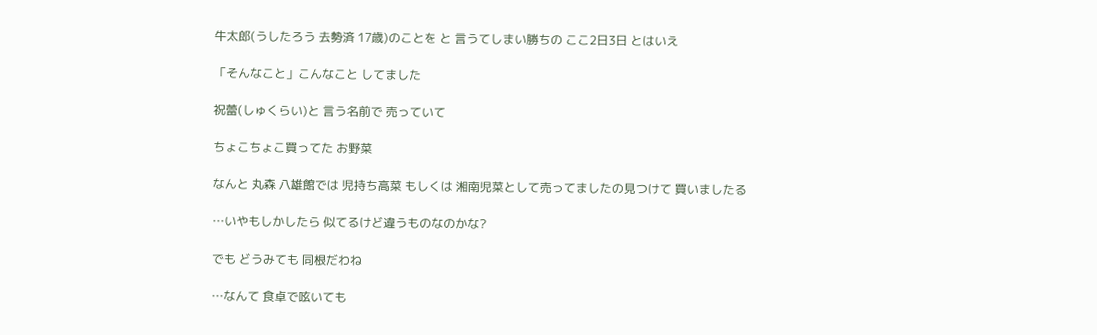牛太郎(うしたろう 去勢済 17歳)のことを と 言うてしまい勝ちの ここ2日3日 とはいえ

「そんなこと」こんなこと してました

祝蕾(しゅくらい)と 言う名前で 売っていて

ちょこちょこ買ってた お野菜

なんと 丸森 八雄館では 児持ち高菜 もしくは 湘南児菜として売ってましたの見つけて 買いましたる

…いやもしかしたら 似てるけど違うものなのかな?

でも どうみても 同根だわね

…なんて 食卓で呟いても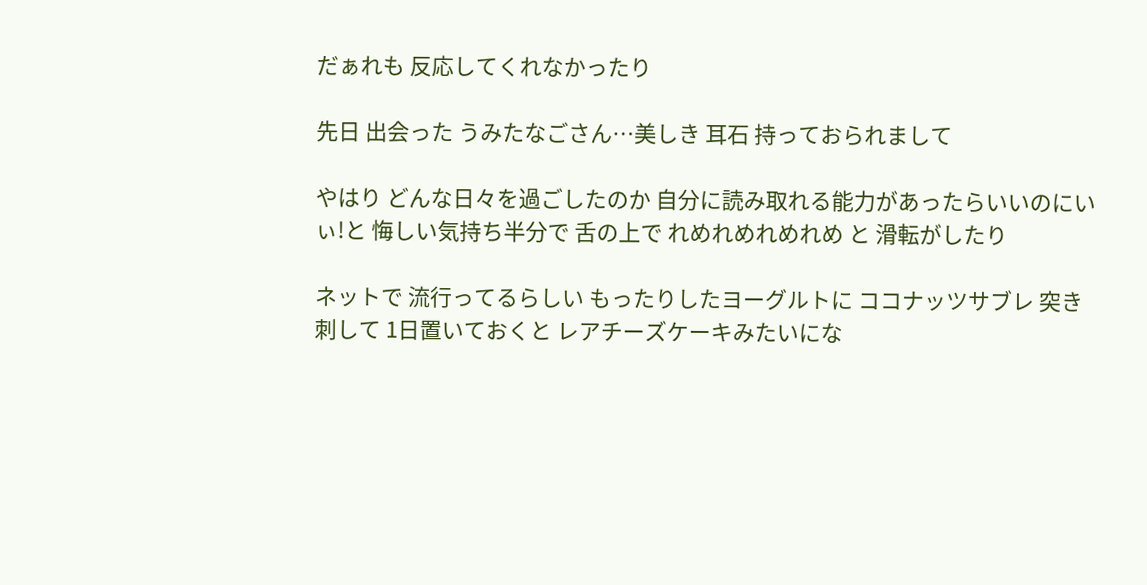だぁれも 反応してくれなかったり

先日 出会った うみたなごさん…美しき 耳石 持っておられまして

やはり どんな日々を過ごしたのか 自分に読み取れる能力があったらいいのにいぃ!と 悔しい気持ち半分で 舌の上で れめれめれめれめ と 滑転がしたり

ネットで 流行ってるらしい もったりしたヨーグルトに ココナッツサブレ 突き刺して 1日置いておくと レアチーズケーキみたいにな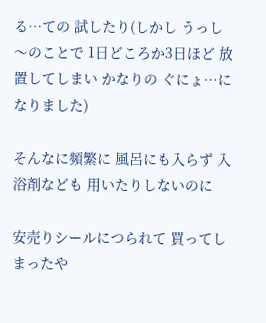る…ての 試したり(しかし うっし〜のことで 1日どころか3日ほど 放置してしまい かなりの ぐにょ…になりました)

そんなに頻繁に 風呂にも入らず 入浴剤なども 用いたりしないのに

安売りシールにつられて 買ってしまったや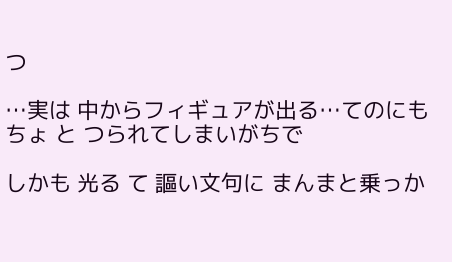つ

…実は 中からフィギュアが出る…てのにも ちょ と つられてしまいがちで

しかも 光る て 謳い文句に まんまと乗っか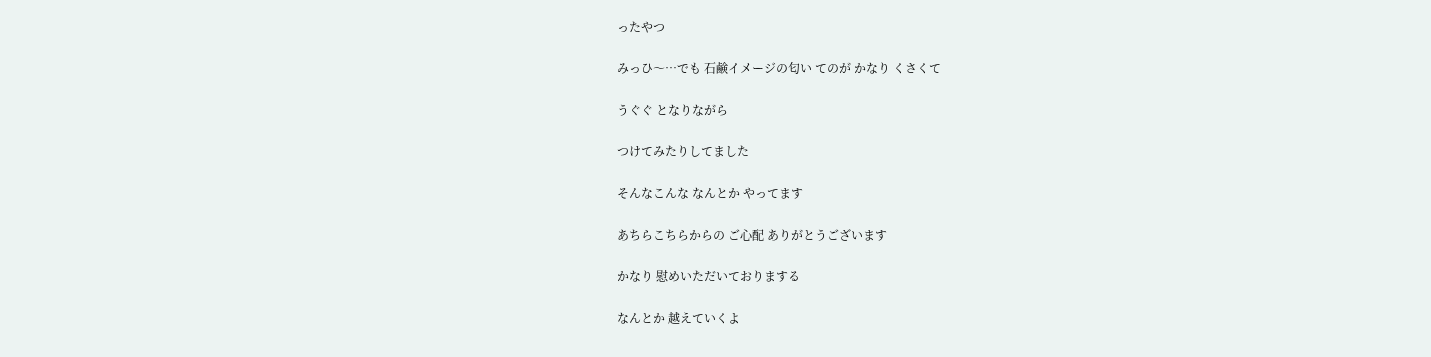ったやつ

みっひ〜…でも 石鹸イメージの匂い てのが かなり くさくて

うぐぐ となりながら

つけてみたりしてました

そんなこんな なんとか やってます

あちらこちらからの ご心配 ありがとうございます

かなり 慰めいただいておりまする

なんとか 越えていくよ